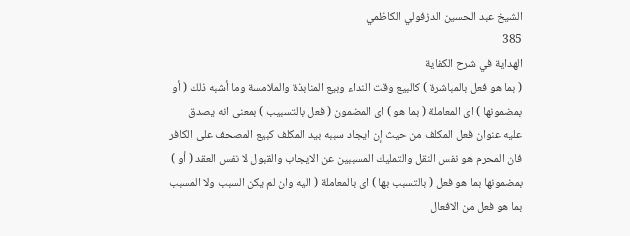الشيخ عبد الحسين الدزفولي الكاظمي
385
الهداية في شرح الكفاية
( بما هو فعل بالمباشرة ) كالبيع وقت النداء وبيع المنابذة والملامسة وما أشبه ذلك ( أو بمضمونها ) اى المعاملة ( بما هو ) اى المضمون ( فعل بالتسبيب ) بمعنى انه يصدق عليه عنوان فعل المكلف من حيث إن ايجاد سببه بيد المكلف كبيع المصحف على الكافر فان المحرم هو نفس النقل والتمليك المسببين عن الايجاب والقبول لا نفس العقد ( أو ) بمضمونها بما هو فعل ( بالتسبب بها ) اى بالمعاملة ( اليه وان لم يكن السبب ولا المسبب بما هو فعل من الافعال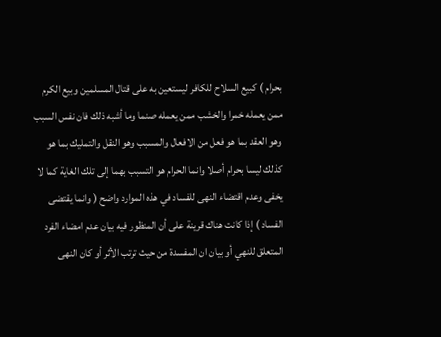بحرام ) كبيع السلاح للكافر ليستعين به على قتال المسلمين وبيع الكرم ممن يعمله خمرا والخشب ممن يعمله صنما وما أشبه ذلك فان نفس السبب وهو العقد بما هو فعل من الافعال والمسبب وهو النقل والتمليك بما هو كذلك ليسا بحرام أصلا وانما الحرام هو التسبب بهما إلى تلك الغاية كما لا يخفى وعدم اقتضاء النهى للفساد في هذه الموارد واضح ( وانما يقتضى الفساد ) إذا كانت هناك قرينة على أن المنظور فيه بيان عدم امضاء الفرد المتعلق للنهي أو بيان ان المفسدة من حيث ترتب الأثر أو كان النهى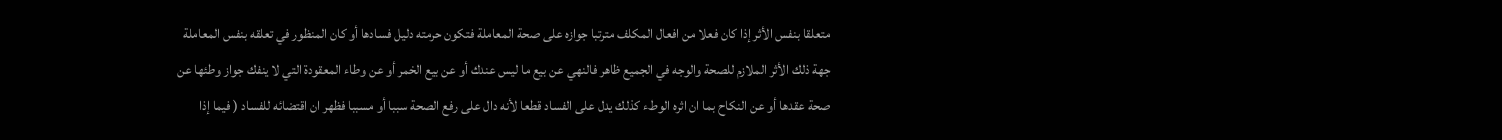متعلقا بنفس الأثر إذا كان فعلا من افعال المكلف مترتبا جوازه على صحة المعاملة فتكون حرمته دليل فسادها أو كان المنظور في تعلقه بنفس المعاملة جهة ذلك الأثر الملازم للصحة والوجه في الجميع ظاهر فالنهي عن بيع ما ليس عندك أو عن بيع الخمر أو عن وطاء المعقودة التي لا ينفك جواز وطئها عن صحة عقدها أو عن النكاح بما ان اثره الوطء كذلك يدل على الفساد قطعا لأنه دال على رفع الصحة سببا أو مسببا فظهر ان اقتضائه للفساد ( فيما إذا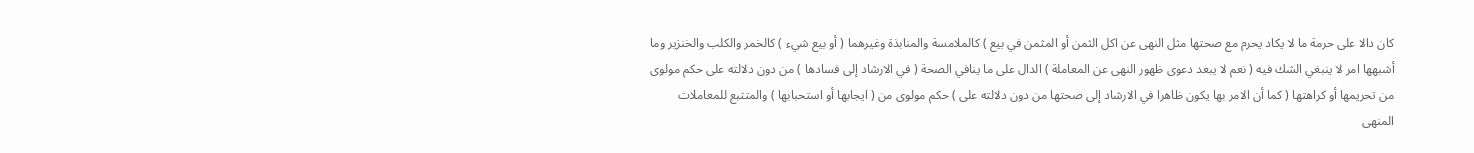كان دالا على حرمة ما لا يكاد يحرم مع صحتها مثل النهى عن اكل الثمن أو المثمن في بيع ) كالملامسة والمنابذة وغيرهما ( أو بيع شيء ) كالخمر والكلب والخنزير وما أشبهها امر لا ينبغي الشك فيه ( نعم لا يبعد دعوى ظهور النهى عن المعاملة ) الدال على ما ينافي الصحة ( في الارشاد إلى فسادها ) من دون دلالته على حكم مولوى من تحريمها أو كراهتها ( كما أن الامر بها يكون ظاهرا في الارشاد إلى صحتها من دون دلالته على ) حكم مولوى من ( ايجابها أو استحبابها ) والمتتبع للمعاملات المنهى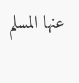عنها المسلم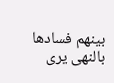بينهم فسادها بالنهى يرى